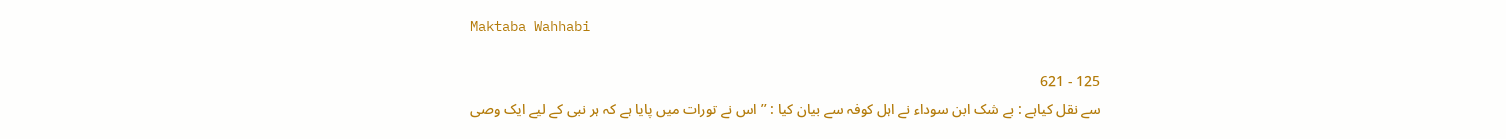Maktaba Wahhabi

125 - 621
سے نقل کیاہے : بے شک ابن سوداء نے اہل کوفہ سے بیان کیا : ’’ اس نے تورات میں پایا ہے کہ ہر نبی کے لیے ایک وصی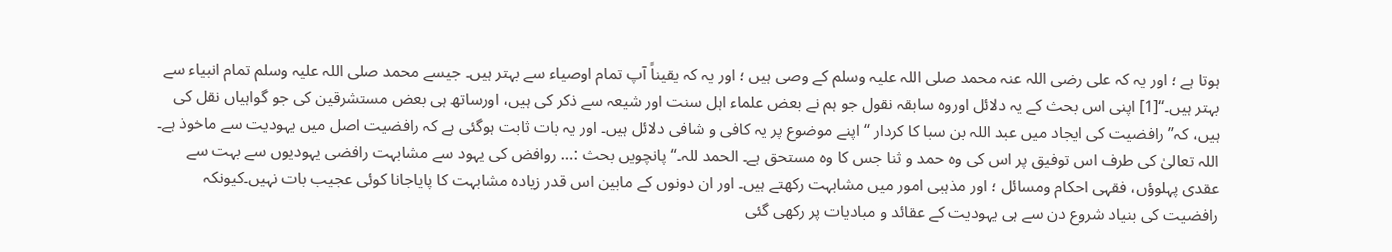ہوتا ہے ؛ اور یہ کہ علی رضی اللہ عنہ محمد صلی اللہ علیہ وسلم کے وصی ہیں ؛ اور یہ کہ یقیناً آپ تمام اوصیاء سے بہتر ہیں۔ جیسے محمد صلی اللہ علیہ وسلم تمام انبیاء سے بہتر ہیں۔‘‘[1] اپنی اس بحث کے یہ دلائل اوروہ سابقہ نقول جو ہم نے بعض علماء اہل سنت اور شیعہ سے ذکر کی ہیں، اورساتھ ہی بعض مستشرقین کی جو گواہیاں نقل کی ہیں، کہ’’ رافضیت کی ایجاد میں عبد اللہ بن سبا کا کردار ‘‘ اپنے موضوع پر یہ کافی و شافی دلائل ہیں۔ اور یہ بات ثابت ہوگئی ہے کہ رافضیت اصل میں یہودیت سے ماخوذ ہے۔ اللہ تعالیٰ کی طرف اس توفیق پر اس کی وہ حمد و ثنا جس کا وہ مستحق ہے۔ الحمد للہ۔‘‘ پانچویں بحث :… روافض کی یہود سے مشابہت رافضی یہودیوں سے بہت سے عقدی پہلوؤں، فقہی احکام ومسائل ؛ اور مذہبی امور میں مشابہت رکھتے ہیں۔ اور ان دونوں کے مابین اس قدر زیادہ مشابہت کا پایاجانا کوئی عجیب بات نہیں۔کیونکہ رافضیت کی بنیاد شروع دن سے ہی یہودیت کے عقائد و مبادیات پر رکھی گئی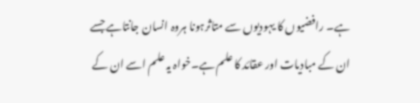ہے۔ رافضیوں کا یہودیوں سے متاثرہونا ہروہ انسان جانتاہے جسے ان کے مبادیات اور عقائد کا علم ہے۔خواہ یہ علم اسے ان کے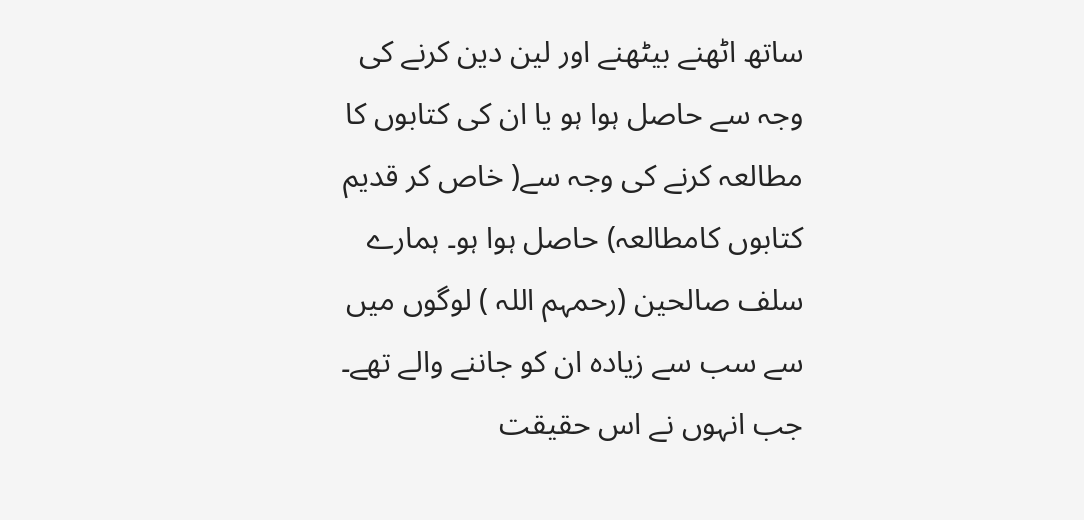ساتھ اٹھنے بیٹھنے اور لین دین کرنے کی وجہ سے حاصل ہوا ہو یا ان کی کتابوں کا مطالعہ کرنے کی وجہ سے( خاص کر قدیم کتابوں کامطالعہ) حاصل ہوا ہو۔ ہمارے سلف صالحین (رحمہم اللہ ) لوگوں میں سے سب سے زیادہ ان کو جاننے والے تھے۔ جب انہوں نے اس حقیقت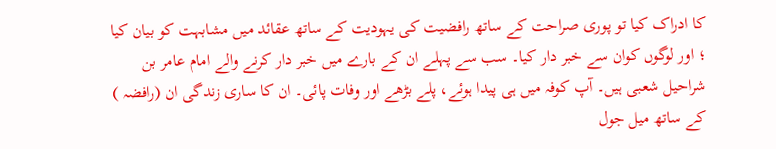کا ادراک کیا تو پوری صراحت کے ساتھ رافضیت کی یہودیت کے ساتھ عقائد میں مشابہت کو بیان کیا ؛ اور لوگوں کوان سے خبر دار کیا۔ سب سے پہلے ان کے بارے میں خبر دار کرنے والے امام عامر بن شراحیل شعبی ہیں۔ آپ کوفہ میں ہی پیدا ہوئے، پلے بڑھے اور وفات پائی۔ ان کا ساری زندگی ان (رافضہ ) کے ساتھ میل جول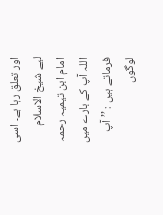اور تعلق رہا ہے۔ اسی لیے شیخ الاسلام امام ابن تیمیہ رحمہ اللہ آپ کے بارے میں فرماتے ہیں : ’’ آپ لوگوں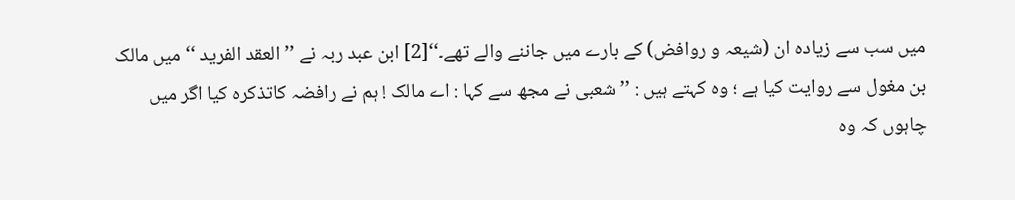میں سب سے زیادہ ان (شیعہ و روافض) کے بارے میں جاننے والے تھے۔‘‘[2] ابن عبد ربہ نے ’’العقد الفرید ‘‘ میں مالک بن مغول سے روایت کیا ہے ؛ وہ کہتے ہیں : ’’ شعبی نے مجھ سے کہا : اے مالک ! ہم نے رافضہ کاتذکرہ کیا اگر میں چاہوں کہ وہ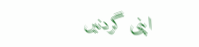اپنی گردنیں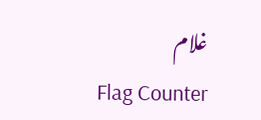غلام
Flag Counter